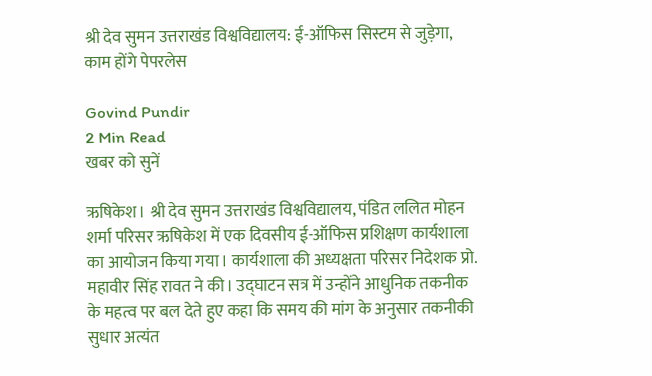श्री देव सुमन उत्तराखंड विश्वविद्यालय: ई-ऑफिस सिस्टम से जुड़ेगा, काम होंगे पेपरलेस

Govind Pundir
2 Min Read
खबर को सुनें

ऋषिकेश। श्री देव सुमन उत्तराखंड विश्वविद्यालय, पंडित ललित मोहन शर्मा परिसर ऋषिकेश में एक दिवसीय ई-ऑफिस प्रशिक्षण कार्यशाला का आयोजन किया गया। कार्यशाला की अध्यक्षता परिसर निदेशक प्रो. महावीर सिंह रावत ने की। उद्घाटन सत्र में उन्होंने आधुनिक तकनीक के महत्व पर बल देते हुए कहा कि समय की मांग के अनुसार तकनीकी सुधार अत्यंत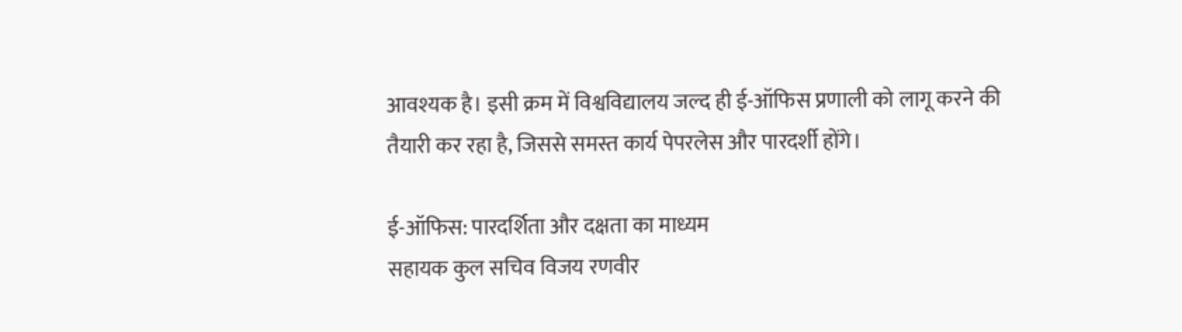आवश्यक है। इसी क्रम में विश्वविद्यालय जल्द ही ई-ऑफिस प्रणाली को लागू करने की तैयारी कर रहा है, जिससे समस्त कार्य पेपरलेस और पारदर्शी होंगे।

ई-ऑफिस: पारदर्शिता और दक्षता का माध्यम
सहायक कुल सचिव विजय रणवीर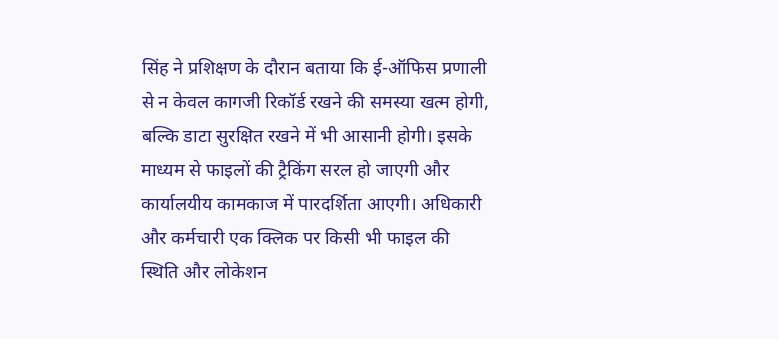सिंह ने प्रशिक्षण के दौरान बताया कि ई-ऑफिस प्रणाली से न केवल कागजी रिकॉर्ड रखने की समस्या खत्म होगी, बल्कि डाटा सुरक्षित रखने में भी आसानी होगी। इसके माध्यम से फाइलों की ट्रैकिंग सरल हो जाएगी और कार्यालयीय कामकाज में पारदर्शिता आएगी। अधिकारी और कर्मचारी एक क्लिक पर किसी भी फाइल की स्थिति और लोकेशन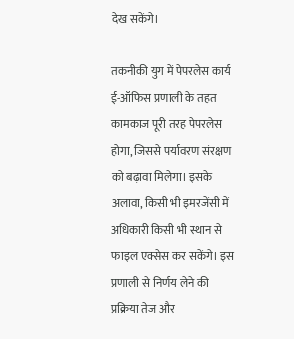देख सकेंगे।

तकनीकी युग में पेपरलेस कार्य
ई-ऑफिस प्रणाली के तहत कामकाज पूरी तरह पेपरलेस होगा, जिससे पर्यावरण संरक्षण को बढ़ावा मिलेगा। इसके अलावा, किसी भी इमरजेंसी में अधिकारी किसी भी स्थान से फाइल एक्सेस कर सकेंगे। इस प्रणाली से निर्णय लेने की प्रक्रिया तेज और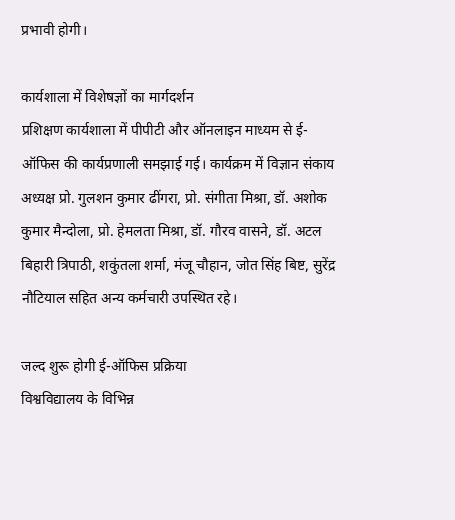प्रभावी होगी।

कार्यशाला में विशेषज्ञों का मार्गदर्शन
प्रशिक्षण कार्यशाला में पीपीटी और ऑनलाइन माध्यम से ई-ऑफिस की कार्यप्रणाली समझाई गई। कार्यक्रम में विज्ञान संकाय अध्यक्ष प्रो. गुलशन कुमार ढींगरा, प्रो. संगीता मिश्रा, डॉ. अशोक कुमार मैन्दोला, प्रो. हेमलता मिश्रा, डॉ. गौरव वासने, डॉ. अटल बिहारी त्रिपाठी, शकुंतला शर्मा, मंजू चौहान, जोत सिंह बिष्ट, सुरेंद्र नौटियाल सहित अन्य कर्मचारी उपस्थित रहे।

जल्द शुरू होगी ई-ऑफिस प्रक्रिया
विश्वविद्यालय के विभिन्न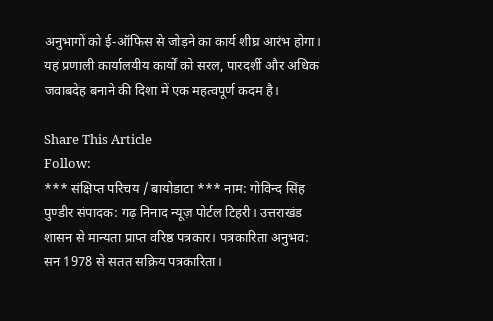अनुभागों को ई-ऑफिस से जोड़ने का कार्य शीघ्र आरंभ होगा। यह प्रणाली कार्यालयीय कार्यों को सरल, पारदर्शी और अधिक जवाबदेह बनाने की दिशा में एक महत्वपूर्ण कदम है।

Share This Article
Follow:
*** संक्षिप्त परिचय / बायोडाटा *** नाम: गोविन्द सिंह पुण्डीर संपादक: गढ़ निनाद न्यूज़ पोर्टल टिहरी। उत्तराखंड शासन से मान्यता प्राप्त वरिष्ठ पत्रकार। पत्रकारिता अनुभव: सन 1978 से सतत सक्रिय पत्रकारिता।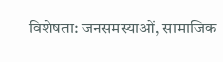विशेषता: जनसमस्याओं, सामाजिक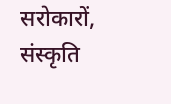सरोकारों, संस्कृति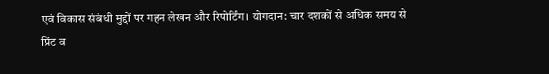एवं विकास संबंधी मुद्दों पर गहन लेखन और रिपोर्टिंग। योगदान: चार दशकों से अधिक समय से प्रिंट व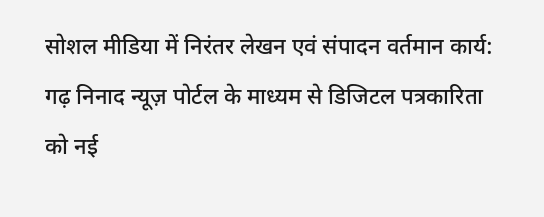सोशल मीडिया में निरंतर लेखन एवं संपादन वर्तमान कार्य: गढ़ निनाद न्यूज़ पोर्टल के माध्यम से डिजिटल पत्रकारिता को नई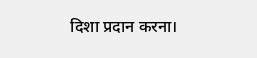दिशा प्रदान करना।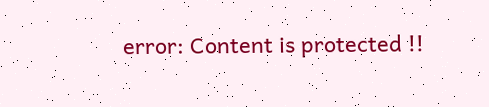error: Content is protected !!